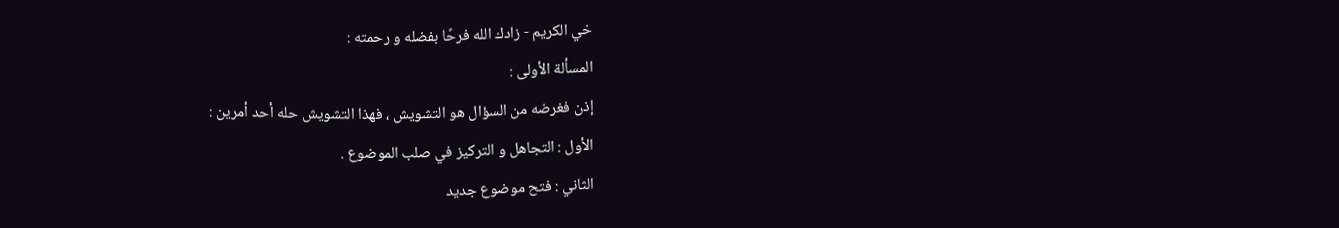خي الكريم - زادك الله فرحًا بفضله و رحمته :
المسألة الأولى :
إذن فغرضه من السؤال هو التشويش ، فهذا التشويش حله أحد أمرين :
الأول : التجاهل و التركيز في صلب الموضوع .
الثاني : فتح موضوع جديد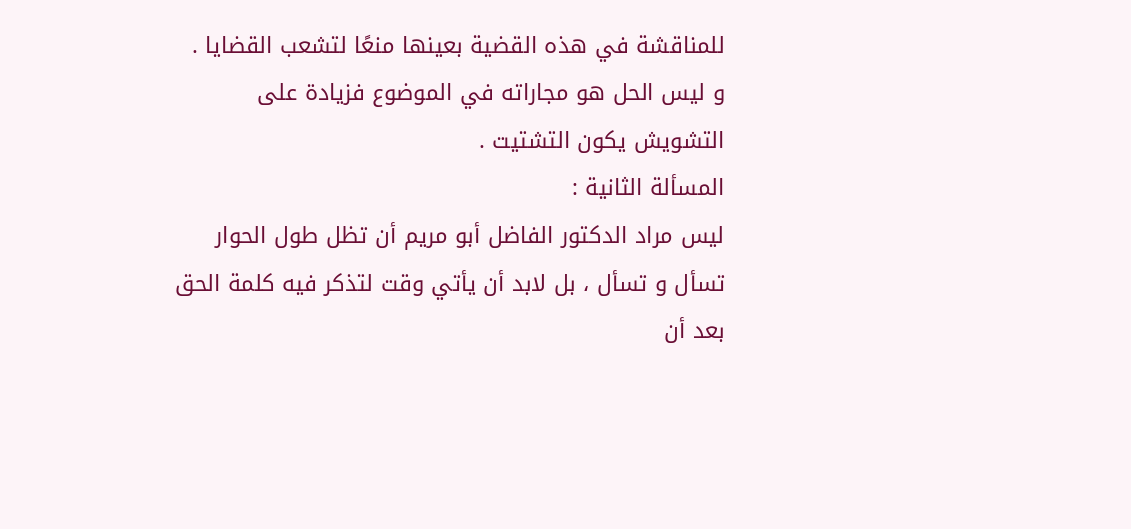للمناقشة في هذه القضية بعينها منعًا لتشعب القضايا .
و ليس الحل هو مجاراته في الموضوع فزيادة على التشويش يكون التشتيت .
المسألة الثانية :
ليس مراد الدكتور الفاضل أبو مريم أن تظل طول الحوار تسأل و تسأل ، بل لابد أن يأتي وقت لتذكر فيه كلمة الحق بعد أن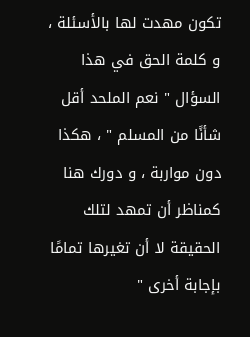تكون مهدت لها بالأسئلة ، و كلمة الحق في هذا السؤال " نعم الملحد أقل شأنًا من المسلم " ، هكذا دون مواربة ، و دورك هنا كمناظر أن تمهد لتلك الحقيقة لا أن تغيرها تمامًا بإجابة أخرى "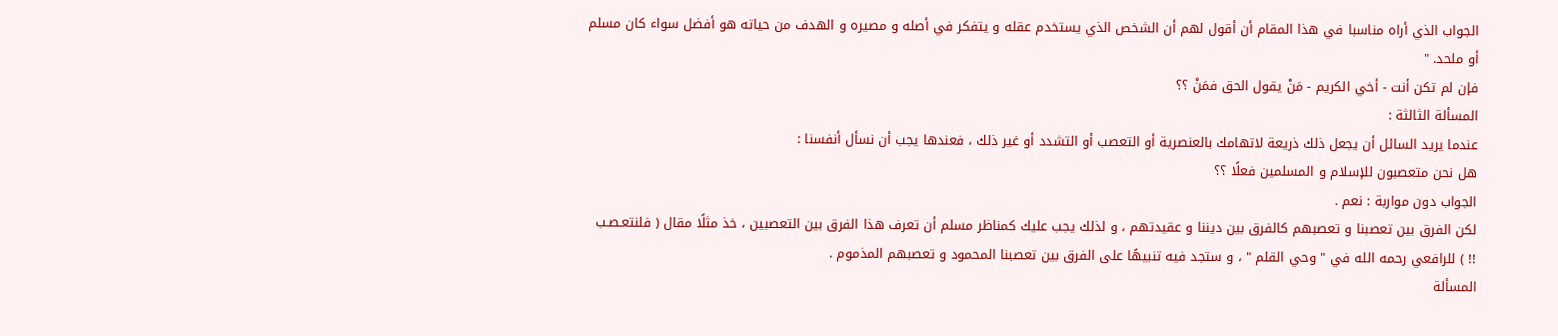الجواب الذي أراه مناسبا في هذا المقام أن أقول لهم أن الشخص الذي يستخدم عقله و يتفكر في أصله و مصيره و الهدف من حياته هو أفضل سواء كان مسلم أو ملحد. "
فإن لم تكن أنت - أخي الكريم - مَنْ يقول الحق فمَنْ ؟؟
المسألة الثالثة :
عندما يريد السائل أن يجعل ذلك ذريعة لاتهامك بالعنصرية أو التعصب أو التشدد أو غير ذلك ، فعندها يجب أن نسأل أنفسنا :
هل نحن متعصبون للإسلام و المسلمين فعلًا ؟؟
الجواب دون مواربة : نعم .
لكن الفرق بين تعصبنا و تعصبهم كالفرق بين ديننا و عقيدتهم ، و لذلك يجب عليك كمناظر مسلم أن تعرف هذا الفرق بين التعصبين ، خذ مثلًا مقال ( فلنتعـصـب !! ) للرافعي رحمه الله في " وحي القلم " ، و ستجد فيه تنبيهًا على الفرق بين تعصبنا المحمود و تعصبهم المذموم .
المسألة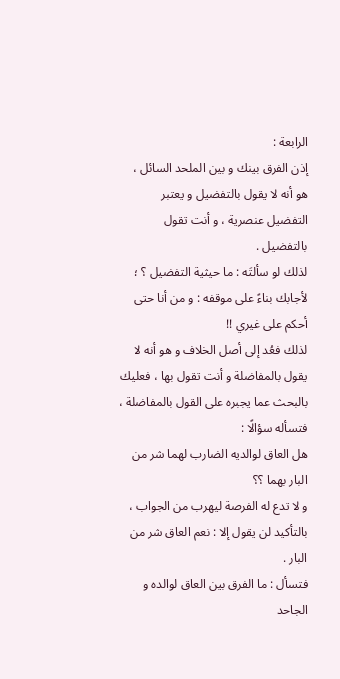الرابعة :
إذن الفرق بينك و بين الملحد السائل ، هو أنه لا يقول بالتفضيل و يعتبر التفضيل عنصرية ، و أنت تقول بالتفضيل .
لذلك لو سألتَه : ما حيثية التفضيل ؟ ؛ لأجابك بناءً على موقفه : و من أنا حتى أحكم على غيري !!
لذلك فعُد إلى أصل الخلاف و هو أنه لا يقول بالمفاضلة و أنت تقول بها ، فعليك بالبحث عما يجبره على القول بالمفاضلة ، فتسأله سؤالًا :
هل العاق لوالديه الضارب لهما شر من البار بهما ؟؟
و لا تدع له الفرصة ليهرب من الجواب ، بالتأكيد لن يقول إلا : نعم العاق شر من البار .
فتسأل : ما الفرق بين العاق لوالده و الجاحد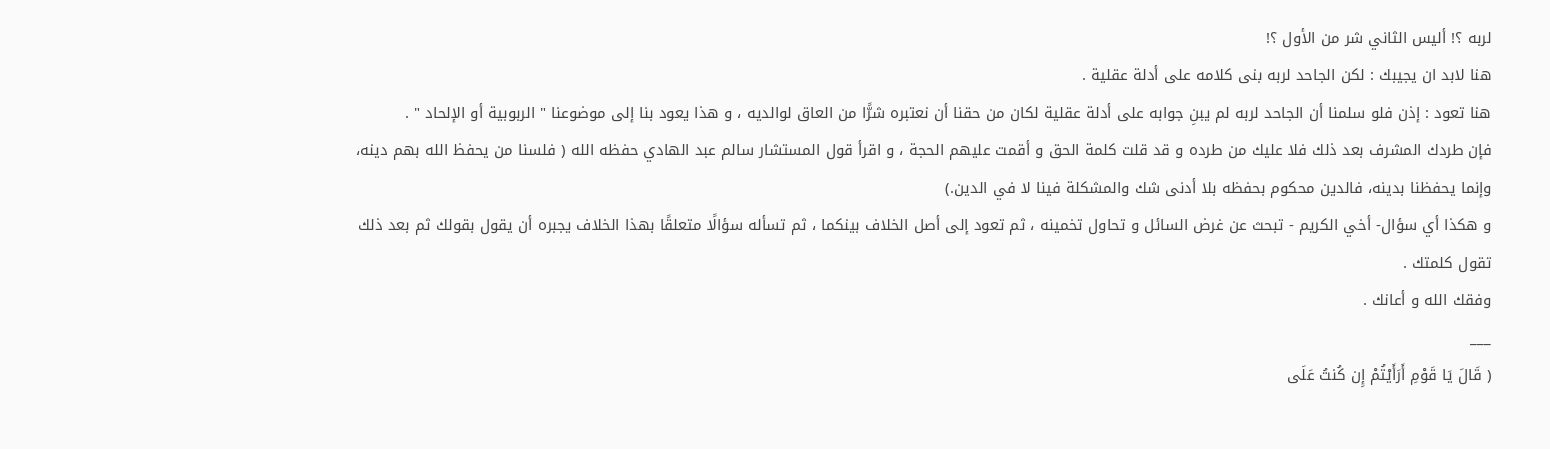لربه ؟! أليس الثاني شر من الأول ؟!
هنا لابد ان يجيبك : لكن الجاحد لربه بنى كلامه على أدلة عقلية .
هنا تعود : إذن فلو سلمنا أن الجاحد لربه لم يبنِ جوابه على أدلة عقلية لكان من حقنا أن نعتبره شرًّا من العاق لوالديه ، و هذا يعود بنا إلى موضوعنا " الربوبية أو الإلحاد " .
فإن طردك المشرف بعد ذلك فلا عليك من طرده و قد قلت كلمة الحق و أقمت عليهم الحجة ، و اقرأ قول المستشار سالم عبد الهادي حفظه الله ( فلسنا من يحفظ الله بهم دينه، وإنما يحفظنا بدينه، فالدين محكوم بحفظه بلا أدنى شك والمشكلة فينا لا في الدين.)
و هكذا أي سؤال- أخي الكريم - تبحث عن غرض السائل و تحاول تخمينه ، ثم تعود إلى أصل الخلاف بينكما ، ثم تسأله سؤالًا متعلقًا بهذا الخلاف يجبره أن يقول بقولك ثم بعد ذلك تقول كلمتك .
وفقك الله و أعانك .
___
( قَالَ يَا قَوْمِ أَرَأَيْتُمْ إِن كُنتُ عَلَى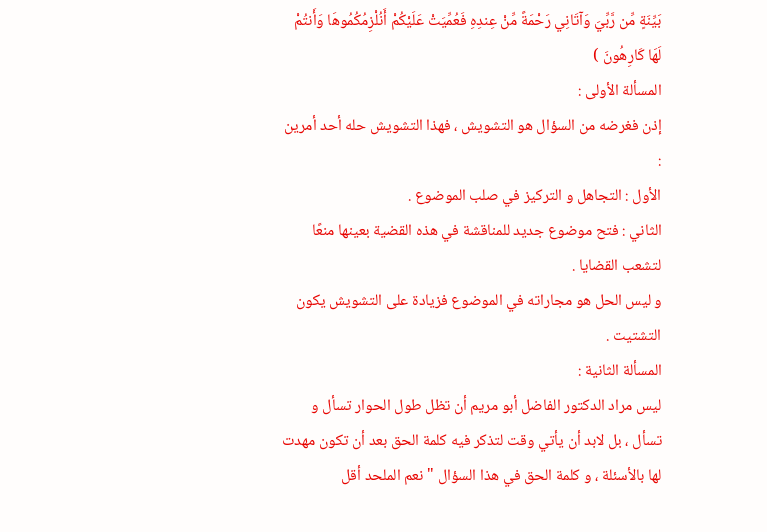بَيِّنَةٍ مِّن رَّبِّيَ وَآتَانِي رَحْمَةً مِّنْ عِندِهِ فَعُمِّيَتْ عَلَيْكُمْ أَنُلْزِمُكُمُوهَا وَأَنتُمْ لَهَا كَارِهُونَ )
المسألة الأولى :
إذن فغرضه من السؤال هو التشويش ، فهذا التشويش حله أحد أمرين :
الأول : التجاهل و التركيز في صلب الموضوع .
الثاني : فتح موضوع جديد للمناقشة في هذه القضية بعينها منعًا لتشعب القضايا .
و ليس الحل هو مجاراته في الموضوع فزيادة على التشويش يكون التشتيت .
المسألة الثانية :
ليس مراد الدكتور الفاضل أبو مريم أن تظل طول الحوار تسأل و تسأل ، بل لابد أن يأتي وقت لتذكر فيه كلمة الحق بعد أن تكون مهدت لها بالأسئلة ، و كلمة الحق في هذا السؤال " نعم الملحد أقل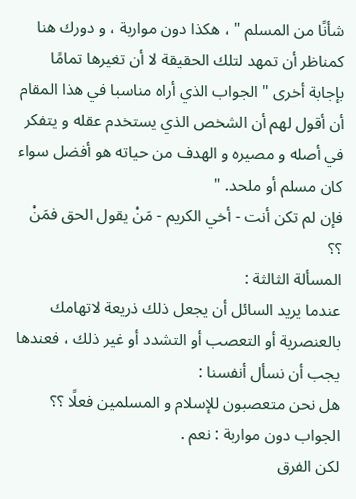شأنًا من المسلم " ، هكذا دون مواربة ، و دورك هنا كمناظر أن تمهد لتلك الحقيقة لا أن تغيرها تمامًا بإجابة أخرى " الجواب الذي أراه مناسبا في هذا المقام أن أقول لهم أن الشخص الذي يستخدم عقله و يتفكر في أصله و مصيره و الهدف من حياته هو أفضل سواء كان مسلم أو ملحد. "
فإن لم تكن أنت - أخي الكريم - مَنْ يقول الحق فمَنْ ؟؟
المسألة الثالثة :
عندما يريد السائل أن يجعل ذلك ذريعة لاتهامك بالعنصرية أو التعصب أو التشدد أو غير ذلك ، فعندها يجب أن نسأل أنفسنا :
هل نحن متعصبون للإسلام و المسلمين فعلًا ؟؟
الجواب دون مواربة : نعم .
لكن الفرق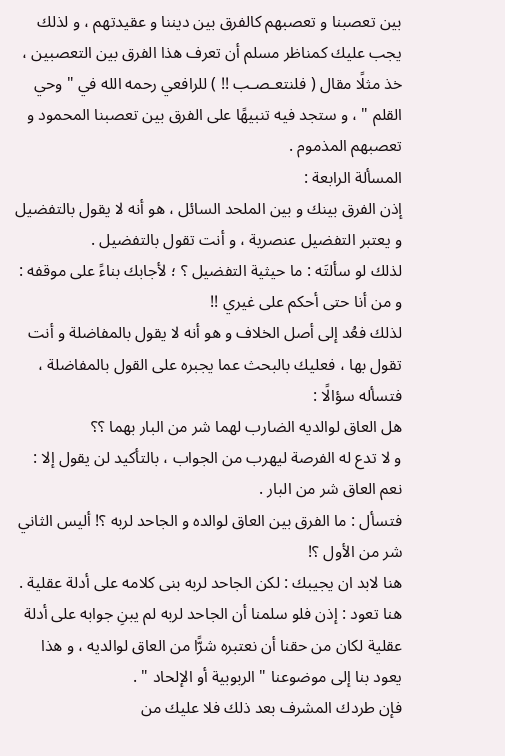بين تعصبنا و تعصبهم كالفرق بين ديننا و عقيدتهم ، و لذلك يجب عليك كمناظر مسلم أن تعرف هذا الفرق بين التعصبين ، خذ مثلًا مقال ( فلنتعـصـب !! ) للرافعي رحمه الله في " وحي القلم " ، و ستجد فيه تنبيهًا على الفرق بين تعصبنا المحمود و تعصبهم المذموم .
المسألة الرابعة :
إذن الفرق بينك و بين الملحد السائل ، هو أنه لا يقول بالتفضيل و يعتبر التفضيل عنصرية ، و أنت تقول بالتفضيل .
لذلك لو سألتَه : ما حيثية التفضيل ؟ ؛ لأجابك بناءً على موقفه : و من أنا حتى أحكم على غيري !!
لذلك فعُد إلى أصل الخلاف و هو أنه لا يقول بالمفاضلة و أنت تقول بها ، فعليك بالبحث عما يجبره على القول بالمفاضلة ، فتسأله سؤالًا :
هل العاق لوالديه الضارب لهما شر من البار بهما ؟؟
و لا تدع له الفرصة ليهرب من الجواب ، بالتأكيد لن يقول إلا : نعم العاق شر من البار .
فتسأل : ما الفرق بين العاق لوالده و الجاحد لربه ؟! أليس الثاني شر من الأول ؟!
هنا لابد ان يجيبك : لكن الجاحد لربه بنى كلامه على أدلة عقلية .
هنا تعود : إذن فلو سلمنا أن الجاحد لربه لم يبنِ جوابه على أدلة عقلية لكان من حقنا أن نعتبره شرًّا من العاق لوالديه ، و هذا يعود بنا إلى موضوعنا " الربوبية أو الإلحاد " .
فإن طردك المشرف بعد ذلك فلا عليك من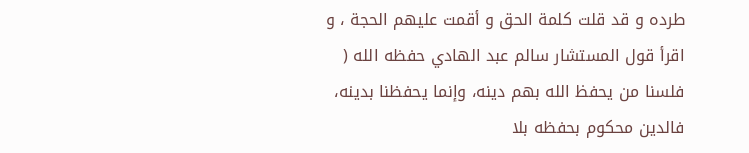طرده و قد قلت كلمة الحق و أقمت عليهم الحجة ، و اقرأ قول المستشار سالم عبد الهادي حفظه الله ( فلسنا من يحفظ الله بهم دينه، وإنما يحفظنا بدينه، فالدين محكوم بحفظه بلا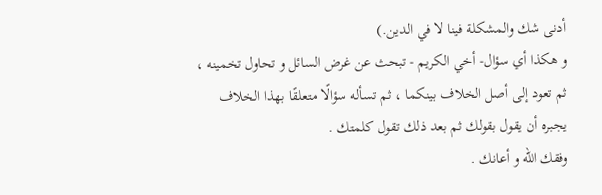أدنى شك والمشكلة فينا لا في الدين.)
و هكذا أي سؤال- أخي الكريم - تبحث عن غرض السائل و تحاول تخمينه ، ثم تعود إلى أصل الخلاف بينكما ، ثم تسأله سؤالًا متعلقًا بهذا الخلاف يجبره أن يقول بقولك ثم بعد ذلك تقول كلمتك .
وفقك الله و أعانك .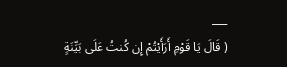___
( قَالَ يَا قَوْمِ أَرَأَيْتُمْ إِن كُنتُ عَلَى بَيِّنَةٍ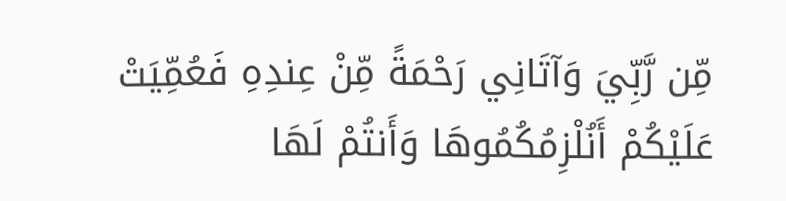مِّن رَّبِّيَ وَآتَانِي رَحْمَةً مِّنْ عِندِهِ فَعُمِّيَتْ عَلَيْكُمْ أَنُلْزِمُكُمُوهَا وَأَنتُمْ لَهَا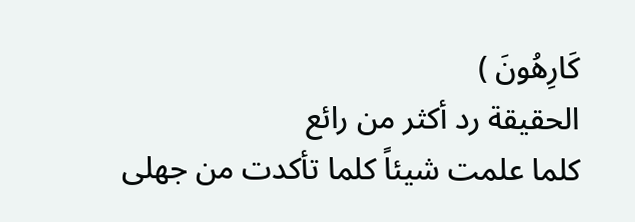كَارِهُونَ )
الحقيقة رد أكثر من رائع
كلما علمت شيئاً كلما تأكدت من جهلى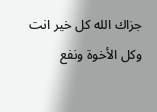جزاك الله كل خير انت وكل الأخوة ونفع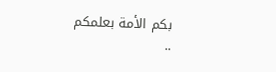بكم الأمة بعلمكم
..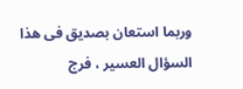وربما استعان بصديق فى هذا السؤال العسير ، فرج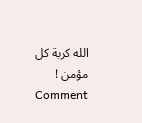الله كربة كل مؤمن !
Comment